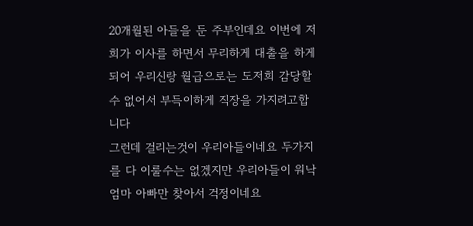20개월된 아들을 둔 주부인데요 이번에 저희가 이사를 하면서 무리하게 대출을 하게 되어 우리신랑 월급으로는 도저희 감당할 수 없어서 부득이하게 직장을 가지려고합니다
그런데 걸리는것이 우리아들이네요 두가지를 다 이룰수는 없겠지만 우리아들이 워낙 엄마 아빠만 찾아서 걱정이네요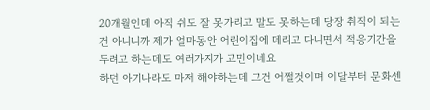20개월인데 아직 쉬도 잘 못가리고 말도 못하는데 당장 취직이 되는건 아니니까 제가 얼마동안 어린이집에 데리고 다니면서 적응기간을 두려고 하는데도 여러가지가 고민이네요
하던 아기나라도 마저 해야하는데 그건 어쩔것이며 이달부터 문화센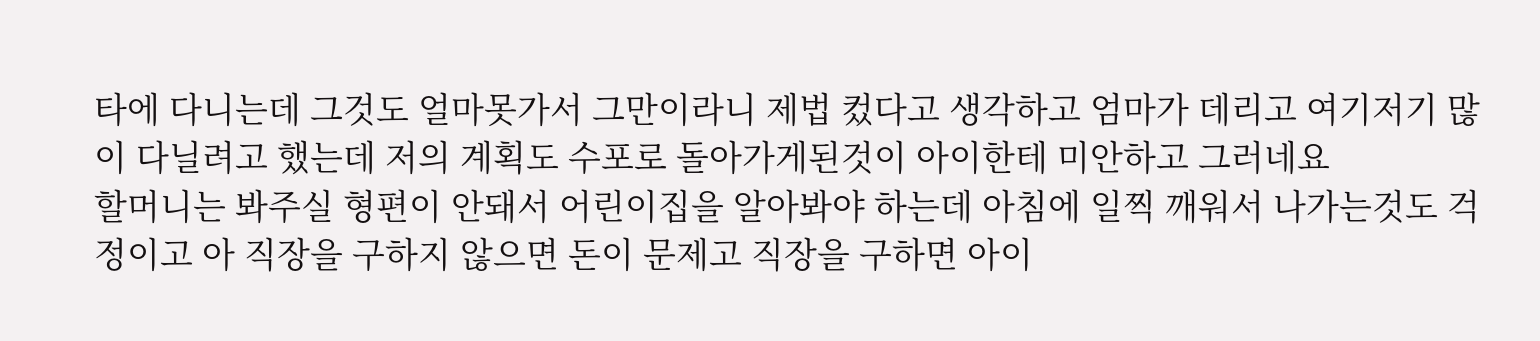타에 다니는데 그것도 얼마못가서 그만이라니 제법 컸다고 생각하고 엄마가 데리고 여기저기 많이 다닐려고 했는데 저의 계획도 수포로 돌아가게된것이 아이한테 미안하고 그러네요
할머니는 봐주실 형편이 안돼서 어린이집을 알아봐야 하는데 아침에 일찍 깨워서 나가는것도 걱정이고 아 직장을 구하지 않으면 돈이 문제고 직장을 구하면 아이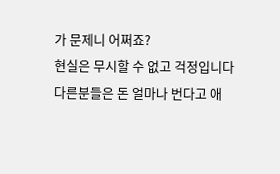가 문제니 어쩌죠?
현실은 무시할 수 없고 걱정입니다
다른분들은 돈 얼마나 번다고 애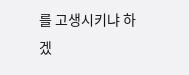를 고생시키냐 하겠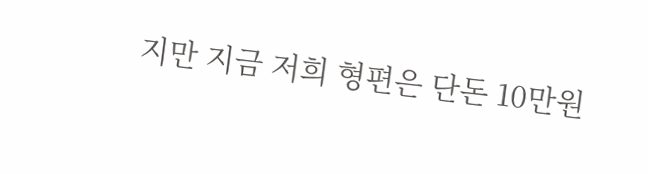지만 지금 저희 형편은 단돈 10만원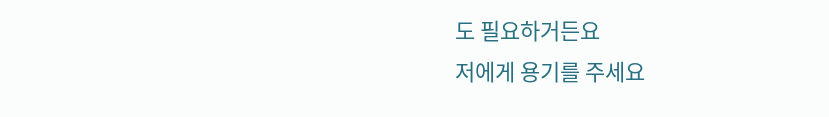도 필요하거든요
저에게 용기를 주세요